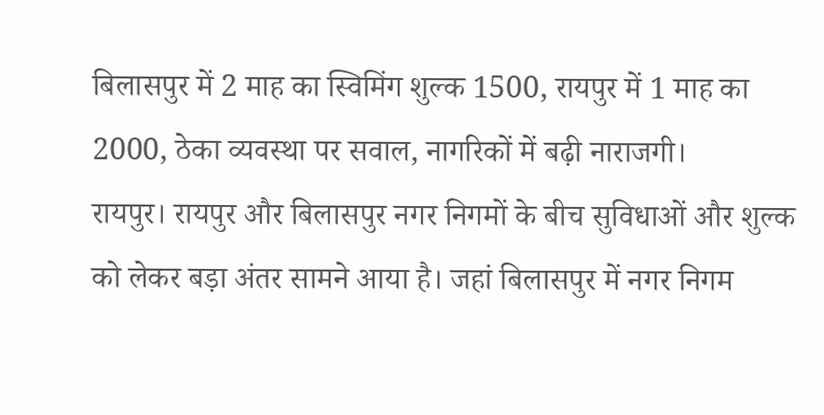बिलासपुर में 2 माह का स्विमिंग शुल्क 1500, रायपुर में 1 माह का 2000, ठेका व्यवस्था पर सवाल, नागरिकों में बढ़ी नाराजगी।
रायपुर। रायपुर और बिलासपुर नगर निगमों के बीच सुविधाओं और शुल्क को लेकर बड़ा अंतर सामने आया है। जहां बिलासपुर में नगर निगम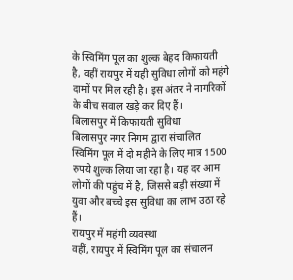के स्विमिंग पूल का शुल्क बेहद किफायती है, वहीं रायपुर में यही सुविधा लोगों को महंगे दामों पर मिल रही है। इस अंतर ने नागरिकों के बीच सवाल खड़े कर दिए हैं।
बिलासपुर में किफायती सुविधा
बिलासपुर नगर निगम द्वारा संचालित स्विमिंग पूल में दो महीने के लिए मात्र 1500 रुपये शुल्क लिया जा रहा है। यह दर आम लोगों की पहुंच में है, जिससे बड़ी संख्या में युवा और बच्चे इस सुविधा का लाभ उठा रहे हैं।
रायपुर में महंगी व्यवस्था
वहीं, रायपुर में स्विमिंग पूल का संचालन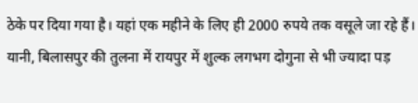ठेके पर दिया गया है। यहां एक महीने के लिए ही 2000 रुपये तक वसूले जा रहे हैं। यानी, बिलासपुर की तुलना में रायपुर में शुल्क लगभग दोगुना से भी ज्यादा पड़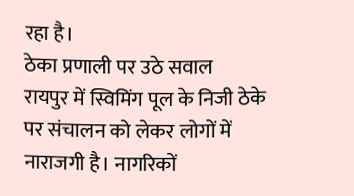रहा है।
ठेका प्रणाली पर उठे सवाल
रायपुर में स्विमिंग पूल के निजी ठेके पर संचालन को लेकर लोगों में नाराजगी है। नागरिकों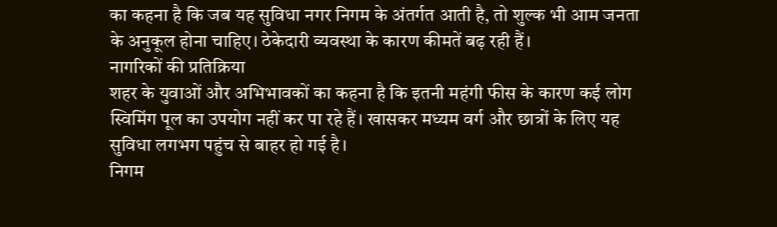का कहना है कि जब यह सुविधा नगर निगम के अंतर्गत आती है, तो शुल्क भी आम जनता के अनुकूल होना चाहिए। ठेकेदारी व्यवस्था के कारण कीमतें बढ़ रही हैं।
नागरिकों की प्रतिक्रिया
शहर के युवाओं और अभिभावकों का कहना है कि इतनी महंगी फीस के कारण कई लोग स्विमिंग पूल का उपयोग नहीं कर पा रहे हैं। खासकर मध्यम वर्ग और छात्रों के लिए यह सुविधा लगभग पहुंच से बाहर हो गई है।
निगम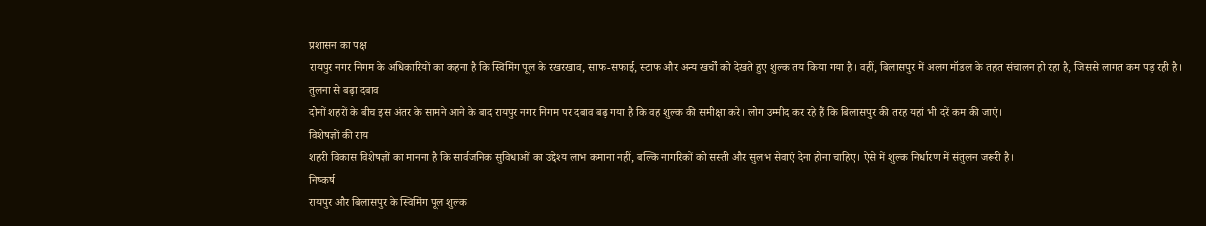प्रशासन का पक्ष
रायपुर नगर निगम के अधिकारियों का कहना है कि स्विमिंग पूल के रखरखाव, साफ-सफाई, स्टाफ और अन्य खर्चों को देखते हुए शुल्क तय किया गया है। वहीं, बिलासपुर में अलग मॉडल के तहत संचालन हो रहा है, जिससे लागत कम पड़ रही है।
तुलना से बढ़ा दबाव
दोनों शहरों के बीच इस अंतर के सामने आने के बाद रायपुर नगर निगम पर दबाव बढ़ गया है कि वह शुल्क की समीक्षा करे। लोग उम्मीद कर रहे हैं कि बिलासपुर की तरह यहां भी दरें कम की जाएं।
विशेषज्ञों की राय
शहरी विकास विशेषज्ञों का मानना है कि सार्वजनिक सुविधाओं का उद्देश्य लाभ कमाना नहीं, बल्कि नागरिकों को सस्ती और सुलभ सेवाएं देना होना चाहिए। ऐसे में शुल्क निर्धारण में संतुलन जरूरी है।
निष्कर्ष
रायपुर और बिलासपुर के स्विमिंग पूल शुल्क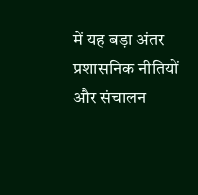में यह बड़ा अंतर प्रशासनिक नीतियों और संचालन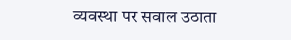व्यवस्था पर सवाल उठाता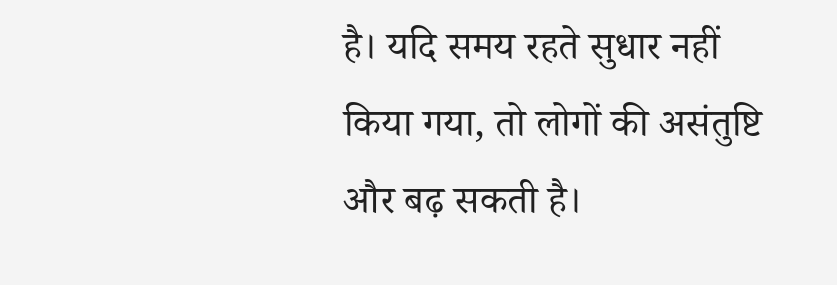है। यदि समय रहते सुधार नहीं किया गया, तो लोगों की असंतुष्टि और बढ़ सकती है।